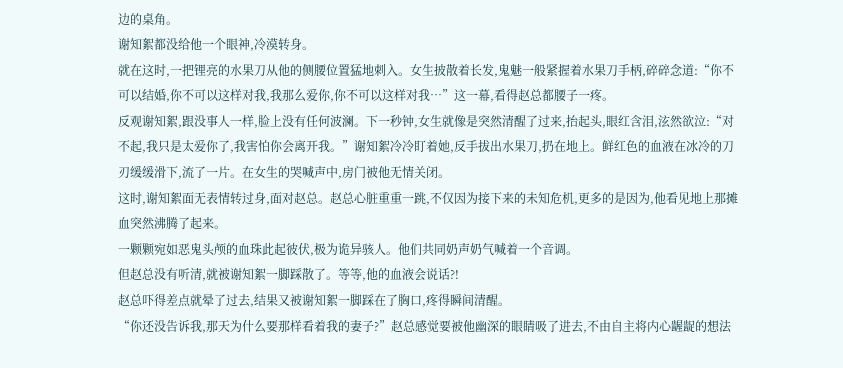边的桌角。
谢知絮都没给他一个眼神,冷漠转身。
就在这时,一把锂亮的水果刀从他的侧腰位置猛地刺入。女生披散着长发,鬼魅一般紧握着水果刀手柄,碎碎念道:“你不可以结婚,你不可以这样对我,我那么爱你,你不可以这样对我…”这一幕,看得赵总都腰子一疼。
反观谢知絮,跟没事人一样,脸上没有任何波澜。下一秒钟,女生就像是突然清醒了过来,抬起头,眼红含泪,泫然欲泣:“对不起,我只是太爱你了,我害怕你会离开我。”谢知絮冷冷盯着她,反手拔出水果刀,扔在地上。鲜红色的血液在冰冷的刀刃缓缓滑下,流了一片。在女生的哭喊声中,房门被他无情关闭。
这时,谢知絮面无表情转过身,面对赵总。赵总心脏重重一跳,不仅因为接下来的未知危机,更多的是因为,他看见地上那摊血突然沸腾了起来。
一颗颗宛如恶鬼头颅的血珠此起彼伏,极为诡异骇人。他们共同奶声奶气喊着一个音调。
但赵总没有听清,就被谢知絮一脚踩散了。等等,他的血液会说话?!
赵总吓得差点就晕了过去,结果又被谢知絮一脚踩在了胸口,疼得瞬间清醒。
“你还没告诉我,那天为什么要那样看着我的妻子?”赵总感觉要被他幽深的眼睛吸了进去,不由自主将内心龌龊的想法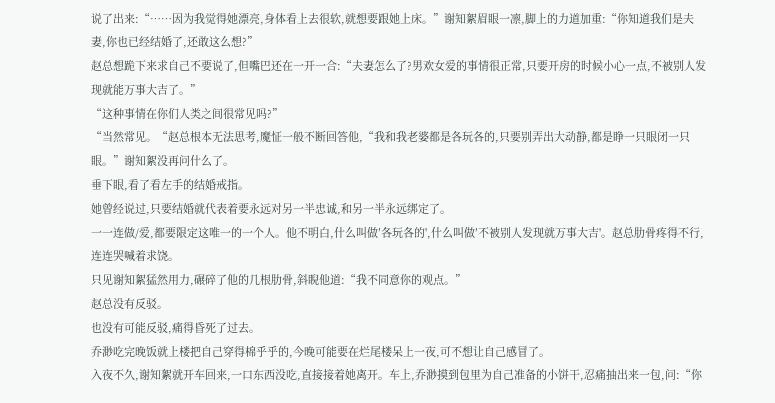说了出来:“……因为我觉得她漂亮,身体看上去很软,就想要跟她上床。”谢知絮眉眼一凛,脚上的力道加重:“你知道我们是夫妻,你也已经结婚了,还敢这么想?”
赵总想跪下来求自己不要说了,但嘴巴还在一开一合:“夫妻怎么了?男欢女爱的事情很正常,只要开房的时候小心一点,不被别人发现就能万事大吉了。”
“这种事情在你们人类之间很常见吗?”
“当然常见。“赵总根本无法思考,魔怔一般不断回答他,“我和我老婆都是各玩各的,只要别弄出大动静,都是睁一只眼闭一只眼。”谢知絮没再问什么了。
垂下眼,看了看左手的结婚戒指。
她曾经说过,只要结婚就代表着要永远对另一半忠诚,和另一半永远绑定了。
一一连做/爱,都要限定这唯一的一个人。他不明白,什么叫做′各玩各的',什么叫做′不被别人发现就万事大吉'。赵总肋骨疼得不行,连连哭喊着求饶。
只见谢知絮猛然用力,碾碎了他的几根肋骨,斜睨他道:“我不同意你的观点。”
赵总没有反驳。
也没有可能反驳,痛得昏死了过去。
乔渺吃完晚饭就上楼把自己穿得棉乎乎的,今晚可能要在烂尾楼呆上一夜,可不想让自己感冒了。
入夜不久,谢知絮就开车回来,一口东西没吃,直接接着她离开。车上,乔渺摸到包里为自己准备的小饼干,忍痛抽出来一包,问:“你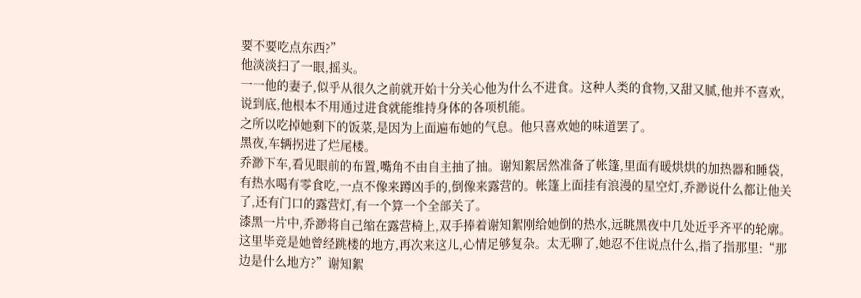要不要吃点东西?”
他淡淡扫了一眼,摇头。
一一他的妻子,似乎从很久之前就开始十分关心他为什么不进食。这种人类的食物,又甜又腻,他并不喜欢,说到底,他根本不用通过进食就能维持身体的各项机能。
之所以吃掉她剩下的饭菜,是因为上面遍布她的气息。他只喜欢她的味道罢了。
黑夜,车辆拐进了烂尾楼。
乔渺下车,看见眼前的布置,嘴角不由自主抽了抽。谢知絮居然准备了帐篷,里面有暖烘烘的加热器和睡袋,有热水喝有零食吃,一点不像来蹲凶手的,倒像来露营的。帐篷上面挂有浪漫的星空灯,乔渺说什么都让他关了,还有门口的露营灯,有一个算一个全部关了。
漆黑一片中,乔渺将自己缩在露营椅上,双手捧着谢知絮刚给她倒的热水,远眺黑夜中几处近乎齐平的轮廓。
这里毕竞是她曾经跳楼的地方,再次来这儿,心情足够复杂。太无聊了,她忍不住说点什么,指了指那里:“那边是什么地方?”谢知絮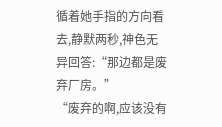循着她手指的方向看去,静默两秒,神色无异回答:“那边都是废弃厂房。”
“废弃的啊,应该没有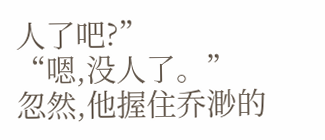人了吧?”
“嗯,没人了。”
忽然,他握住乔渺的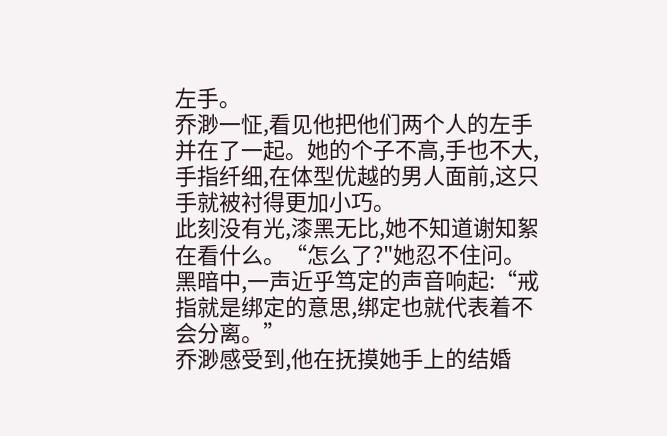左手。
乔渺一怔,看见他把他们两个人的左手并在了一起。她的个子不高,手也不大,手指纤细,在体型优越的男人面前,这只手就被衬得更加小巧。
此刻没有光,漆黑无比,她不知道谢知絮在看什么。“怎么了?"她忍不住问。
黑暗中,一声近乎笃定的声音响起:“戒指就是绑定的意思,绑定也就代表着不会分离。”
乔渺感受到,他在抚摸她手上的结婚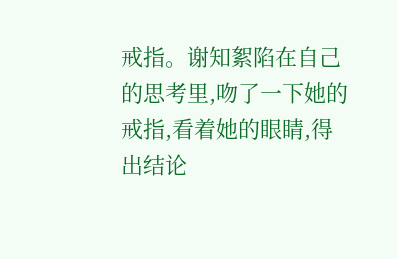戒指。谢知絮陷在自己的思考里,吻了一下她的戒指,看着她的眼睛,得出结论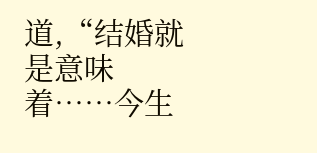道,“结婚就是意味着……今生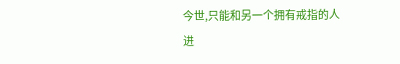今世,只能和另一个拥有戒指的人进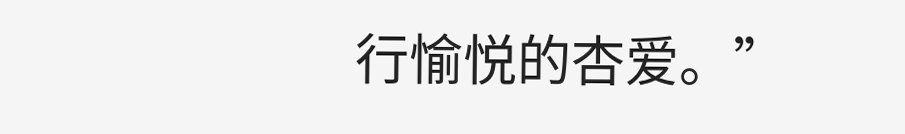行愉悦的杏爱。”